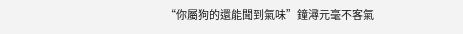“你屬狗的還能聞到氣味”鐘潯元毫不客氣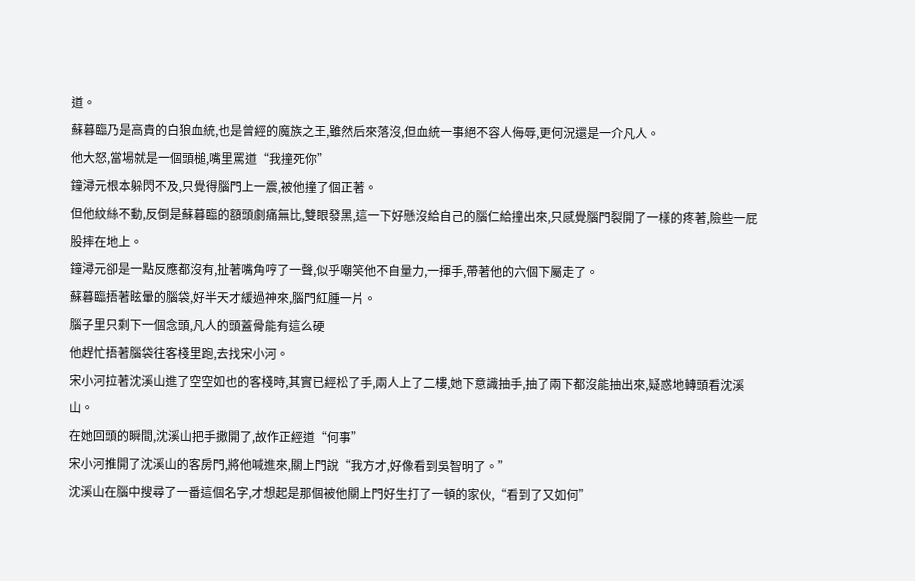道。
蘇暮臨乃是高貴的白狼血統,也是曾經的魔族之王,雖然后來落沒,但血統一事絕不容人侮辱,更何況還是一介凡人。
他大怒,當場就是一個頭槌,嘴里罵道“我撞死你”
鐘潯元根本躲閃不及,只覺得腦門上一震,被他撞了個正著。
但他紋絲不動,反倒是蘇暮臨的額頭劇痛無比,雙眼發黑,這一下好懸沒給自己的腦仁給撞出來,只感覺腦門裂開了一樣的疼著,險些一屁股摔在地上。
鐘潯元卻是一點反應都沒有,扯著嘴角哼了一聲,似乎嘲笑他不自量力,一揮手,帶著他的六個下屬走了。
蘇暮臨捂著眩暈的腦袋,好半天才緩過神來,腦門紅腫一片。
腦子里只剩下一個念頭,凡人的頭蓋骨能有這么硬
他趕忙捂著腦袋往客棧里跑,去找宋小河。
宋小河拉著沈溪山進了空空如也的客棧時,其實已經松了手,兩人上了二樓,她下意識抽手,抽了兩下都沒能抽出來,疑惑地轉頭看沈溪山。
在她回頭的瞬間,沈溪山把手撒開了,故作正經道“何事”
宋小河推開了沈溪山的客房門,將他喊進來,關上門說“我方才,好像看到吳智明了。”
沈溪山在腦中搜尋了一番這個名字,才想起是那個被他關上門好生打了一頓的家伙,“看到了又如何”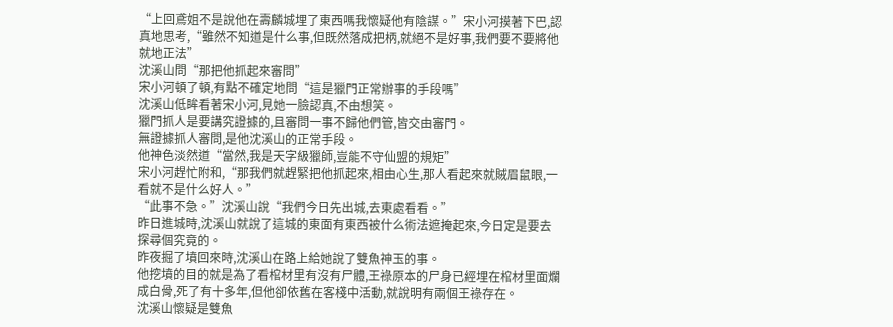“上回鳶姐不是說他在壽麟城埋了東西嗎我懷疑他有陰謀。”宋小河摸著下巴,認真地思考,“雖然不知道是什么事,但既然落成把柄,就絕不是好事,我們要不要將他就地正法”
沈溪山問“那把他抓起來審問”
宋小河頓了頓,有點不確定地問“這是獵門正常辦事的手段嗎”
沈溪山低眸看著宋小河,見她一臉認真,不由想笑。
獵門抓人是要講究證據的,且審問一事不歸他們管,皆交由審門。
無證據抓人審問,是他沈溪山的正常手段。
他神色淡然道“當然,我是天字級獵師,豈能不守仙盟的規矩”
宋小河趕忙附和,“那我們就趕緊把他抓起來,相由心生,那人看起來就賊眉鼠眼,一看就不是什么好人。”
“此事不急。”沈溪山說“我們今日先出城,去東處看看。”
昨日進城時,沈溪山就說了這城的東面有東西被什么術法遮掩起來,今日定是要去探尋個究竟的。
昨夜掘了墳回來時,沈溪山在路上給她說了雙魚神玉的事。
他挖墳的目的就是為了看棺材里有沒有尸體,王祿原本的尸身已經埋在棺材里面爛成白骨,死了有十多年,但他卻依舊在客棧中活動,就說明有兩個王祿存在。
沈溪山懷疑是雙魚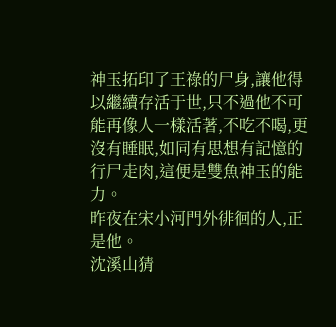神玉拓印了王祿的尸身,讓他得以繼續存活于世,只不過他不可能再像人一樣活著,不吃不喝,更沒有睡眠,如同有思想有記憶的行尸走肉,這便是雙魚神玉的能力。
昨夜在宋小河門外徘徊的人,正是他。
沈溪山猜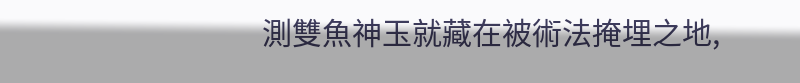測雙魚神玉就藏在被術法掩埋之地,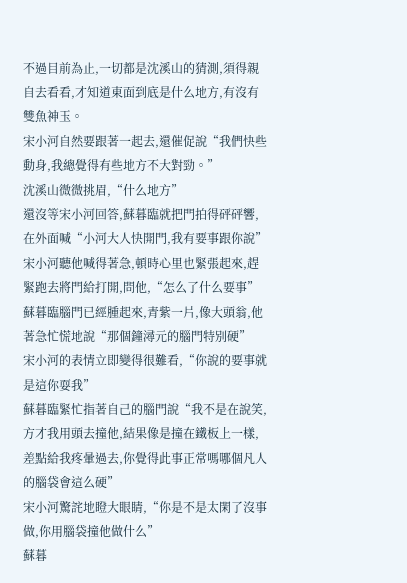不過目前為止,一切都是沈溪山的猜測,須得親自去看看,才知道東面到底是什么地方,有沒有雙魚神玉。
宋小河自然要跟著一起去,還催促說“我們快些動身,我總覺得有些地方不大對勁。”
沈溪山微微挑眉,“什么地方”
還沒等宋小河回答,蘇暮臨就把門拍得砰砰響,在外面喊“小河大人快開門,我有要事跟你說”
宋小河聽他喊得著急,頓時心里也緊張起來,趕緊跑去將門給打開,問他,“怎么了什么要事”
蘇暮臨腦門已經腫起來,青紫一片,像大頭翁,他著急忙慌地說“那個鐘潯元的腦門特別硬”
宋小河的表情立即變得很難看,“你說的要事就是這你耍我”
蘇暮臨緊忙指著自己的腦門說“我不是在說笑,方才我用頭去撞他,結果像是撞在鐵板上一樣,差點給我疼暈過去,你覺得此事正常嗎哪個凡人的腦袋會這么硬”
宋小河驚詫地瞪大眼睛,“你是不是太閑了沒事做,你用腦袋撞他做什么”
蘇暮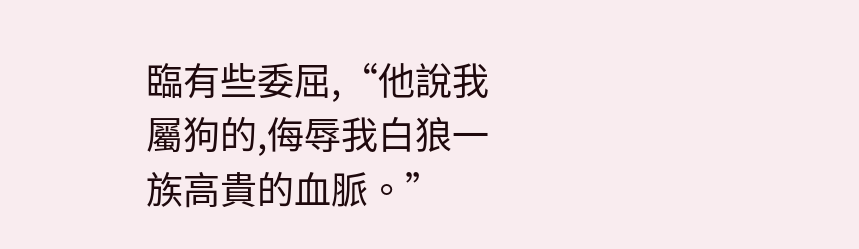臨有些委屈,“他說我屬狗的,侮辱我白狼一族高貴的血脈。”